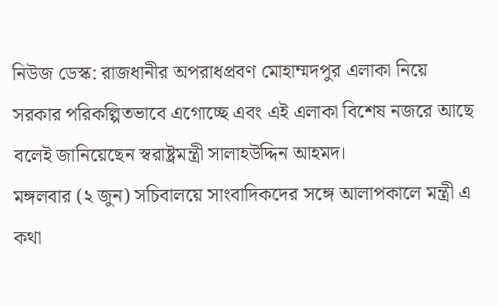নিউজ ডেস্ক: রাজধানীর অপরাধপ্রবণ মোহাম্মদপুর এলাকা নিয়ে সরকার পরিকল্পিতভাবে এগোচ্ছে এবং এই এলাকা বিশেষ নজরে আছে বলেই জানিয়েছেন স্বরাষ্ট্রমন্ত্রী সালাহউদ্দিন আহমদ।
মঙ্গলবার (২ জুন) সচিবালয়ে সাংবাদিকদের সঙ্গে আলাপকালে মন্ত্রী এ কথা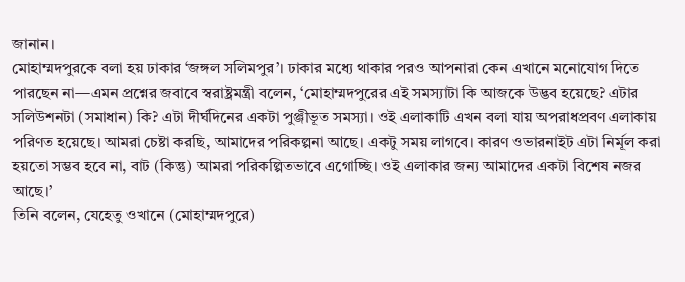জানান।
মোহাম্মদপুরকে বলা হয় ঢাকার ‘জঙ্গল সলিমপুর’। ঢাকার মধ্যে থাকার পরও আপনারা কেন এখানে মনোযোগ দিতে পারছেন না—এমন প্রশ্নের জবাবে স্বরাষ্ট্রমন্ত্রী বলেন, ‘মোহাম্মদপুরের এই সমস্যাটা কি আজকে উদ্ভব হয়েছে? এটার সলিউশনটা (সমাধান) কি? এটা দীর্ঘদিনের একটা পুঞ্জীভূত সমস্যা। ওই এলাকাটি এখন বলা যায় অপরাধপ্রবণ এলাকায় পরিণত হয়েছে। আমরা চেষ্টা করছি, আমাদের পরিকল্পনা আছে। একটু সময় লাগবে। কারণ ওভারনাইট এটা নির্মূল করা হয়তো সম্ভব হবে না, বাট (কিন্তু) আমরা পরিকল্পিতভাবে এগোচ্ছি। ওই এলাকার জন্য আমাদের একটা বিশেষ নজর আছে।’
তিনি বলেন, যেহেতু ওখানে (মোহাম্মদপুরে)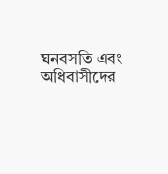ঘনবসতি এবং অধিবাসীদের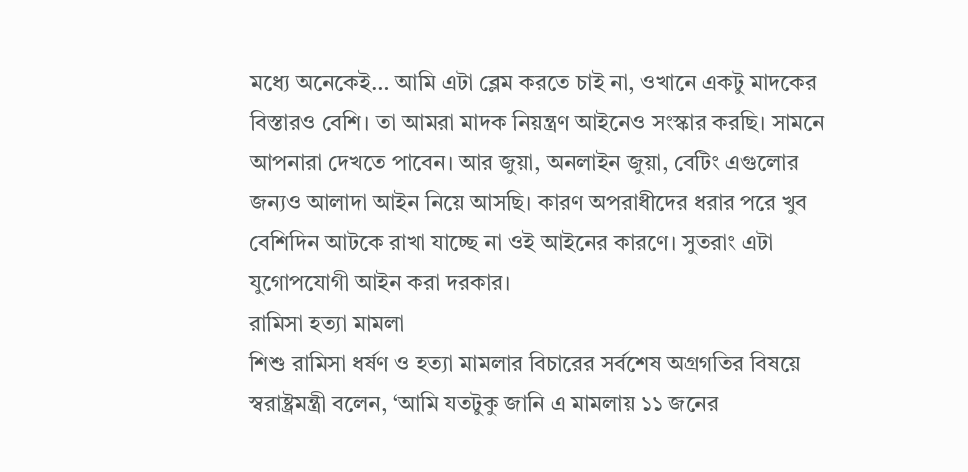মধ্যে অনেকেই… আমি এটা ব্লেম করতে চাই না, ওখানে একটু মাদকের বিস্তারও বেশি। তা আমরা মাদক নিয়ন্ত্রণ আইনেও সংস্কার করছি। সামনে আপনারা দেখতে পাবেন। আর জুয়া, অনলাইন জুয়া, বেটিং এগুলোর জন্যও আলাদা আইন নিয়ে আসছি। কারণ অপরাধীদের ধরার পরে খুব বেশিদিন আটকে রাখা যাচ্ছে না ওই আইনের কারণে। সুতরাং এটা যুগোপযোগী আইন করা দরকার।
রামিসা হত্যা মামলা
শিশু রামিসা ধর্ষণ ও হত্যা মামলার বিচারের সর্বশেষ অগ্রগতির বিষয়ে স্বরাষ্ট্রমন্ত্রী বলেন, ‘আমি যতটুকু জানি এ মামলায় ১১ জনের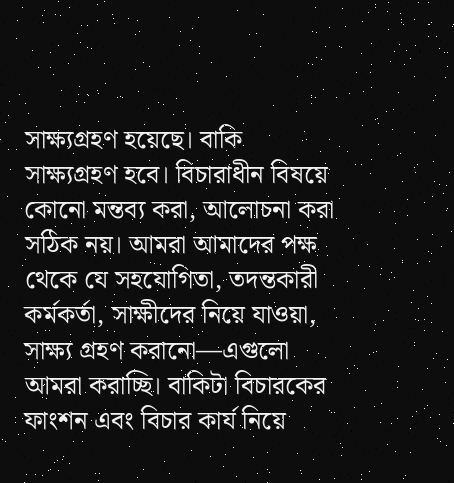সাক্ষ্যগ্রহণ হয়েছে। বাকি সাক্ষ্যগ্রহণ হবে। বিচারাধীন বিষয়ে কোনো মন্তব্য করা, আলোচনা করা সঠিক নয়। আমরা আমাদের পক্ষ থেকে যে সহযোগিতা, তদন্তকারী কর্মকর্তা, সাক্ষীদের নিয়ে যাওয়া, সাক্ষ্য গ্রহণ করানো—এগুলো আমরা করাচ্ছি। বাকিটা বিচারকের ফাংশন এবং বিচার কার্য নিয়ে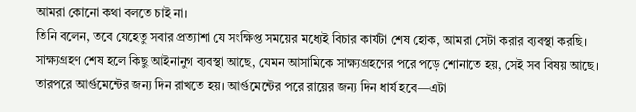আমরা কোনো কথা বলতে চাই না।
তিনি বলেন, তবে যেহেতু সবার প্রত্যাশা যে সংক্ষিপ্ত সময়ের মধ্যেই বিচার কার্যটা শেষ হোক, আমরা সেটা করার ব্যবস্থা করছি। সাক্ষ্যগ্রহণ শেষ হলে কিছু আইনানুগ ব্যবস্থা আছে, যেমন আসামিকে সাক্ষ্যগ্রহণের পরে পড়ে শোনাতে হয়, সেই সব বিষয় আছে। তারপরে আর্গুমেন্টের জন্য দিন রাখতে হয়। আর্গুমেন্টের পরে রায়ের জন্য দিন ধার্য হবে—এটা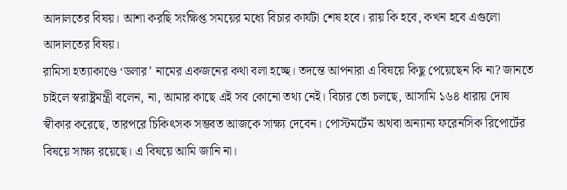আদালতের বিষয়। আশা করছি সংক্ষিপ্ত সময়ের মধ্যে বিচার কার্যটা শেষ হবে। রায় কি হবে, কখন হবে এগুলো আদালতের বিষয়।
রামিসা হত্যাকাণ্ডে ‘ডলার’ নামের একজনের কথা বলা হচ্ছে। তদন্তে আপনারা এ বিষয়ে কিছু পেয়েছেন কি না? জানতে চাইলে স্বরাষ্ট্রমন্ত্রী বলেন, না, আমার কাছে এই সব কোনো তথ্য নেই। বিচার তো চলছে, আসামি ১৬৪ ধারায় দোষ স্বীকার করেছে, তারপরে চিকিৎসক সম্ভবত আজকে সাক্ষ্য দেবেন। পোস্টমর্টেম অথবা অন্যান্য ফরেনসিক রিপোর্টের বিষয়ে সাক্ষ্য রয়েছে। এ বিষয়ে আমি জানি না।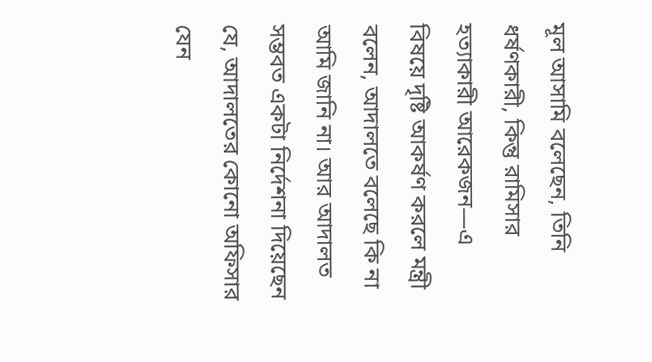মূল আসামি বলেছেন, তিনি ধর্ষণকারী, কিন্তু রামিসার হত্যাকারী আরেকজন—এ বিষয়ে দৃষ্টি আকর্ষণ করলে মন্ত্রী বলেন, আদালতে বলেছে কি না আমি জানি না। আর আদালত সম্ভবত একটা নির্দেশনা দিয়েছেন যে, আদালতের কোনো অফিসার যেন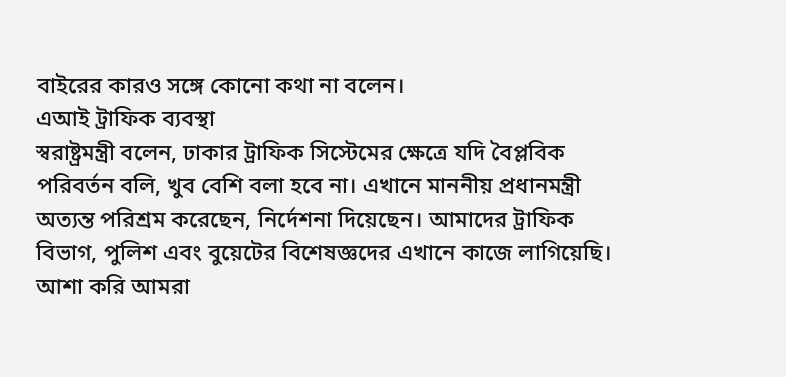বাইরের কারও সঙ্গে কোনো কথা না বলেন।
এআই ট্রাফিক ব্যবস্থা
স্বরাষ্ট্রমন্ত্রী বলেন, ঢাকার ট্রাফিক সিস্টেমের ক্ষেত্রে যদি বৈপ্লবিক পরিবর্তন বলি, খুব বেশি বলা হবে না। এখানে মাননীয় প্রধানমন্ত্রী অত্যন্ত পরিশ্রম করেছেন, নির্দেশনা দিয়েছেন। আমাদের ট্রাফিক বিভাগ, পুলিশ এবং বুয়েটের বিশেষজ্ঞদের এখানে কাজে লাগিয়েছি। আশা করি আমরা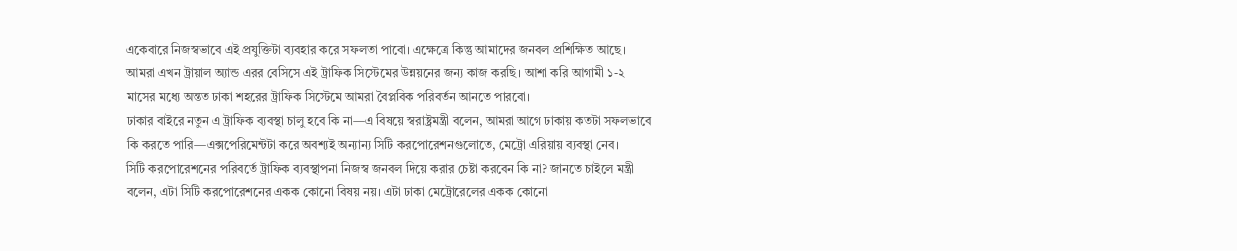একেবারে নিজস্বভাবে এই প্রযুক্তিটা ব্যবহার করে সফলতা পাবো। এক্ষেত্রে কিন্তু আমাদের জনবল প্রশিক্ষিত আছে। আমরা এখন ট্রায়াল অ্যান্ড এরর বেসিসে এই ট্রাফিক সিস্টেমের উন্নয়নের জন্য কাজ করছি। আশা করি আগামী ১-২ মাসের মধ্যে অন্তত ঢাকা শহরের ট্রাফিক সিস্টেমে আমরা বৈপ্লবিক পরিবর্তন আনতে পারবো।
ঢাকার বাইরে নতুন এ ট্রাফিক ব্যবস্থা চালু হবে কি না—এ বিষয়ে স্বরাষ্ট্রমন্ত্রী বলেন, আমরা আগে ঢাকায় কতটা সফলভাবে কি করতে পারি—এক্সপেরিমেন্টটা করে অবশ্যই অন্যান্য সিটি করপোরেশনগুলোতে, মেট্রো এরিয়ায় ব্যবস্থা নেব।
সিটি করপোরেশনের পরিবর্তে ট্রাফিক ব্যবস্থাপনা নিজস্ব জনবল দিয়ে করার চেষ্টা করবেন কি না? জানতে চাইলে মন্ত্রী বলেন, এটা সিটি করপোরেশনের একক কোনো বিষয় নয়। এটা ঢাকা মেট্রোরেলের একক কোনো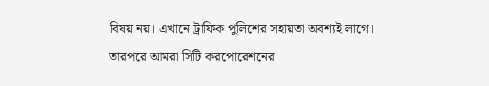বিষয় নয়। এখানে ট্রাফিক পুলিশের সহায়তা অবশ্যই লাগে। তারপরে আমরা সিটি করপোরেশনের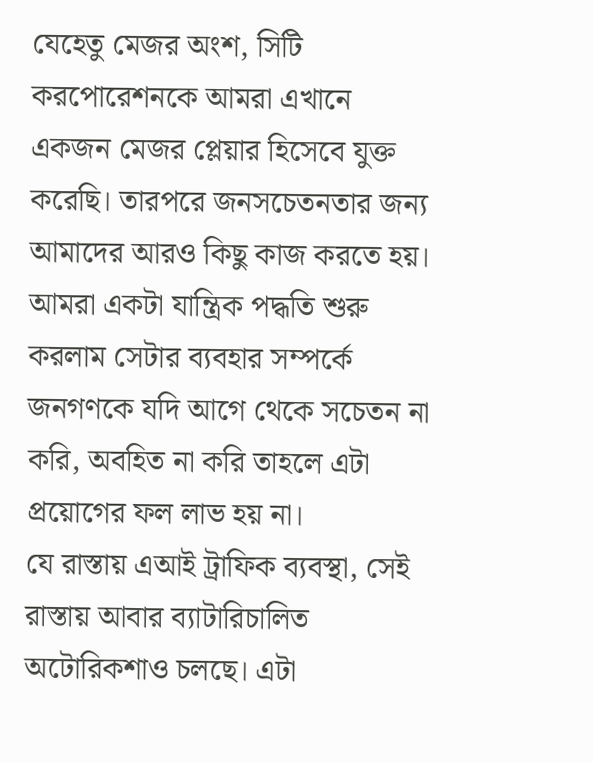যেহেতু মেজর অংশ, সিটি করপোরেশনকে আমরা এখানে একজন মেজর প্লেয়ার হিসেবে যুক্ত করেছি। তারপরে জনসচেতনতার জন্য আমাদের আরও কিছু কাজ করতে হয়। আমরা একটা যান্ত্রিক পদ্ধতি শুরু করলাম সেটার ব্যবহার সম্পর্কে জনগণকে যদি আগে থেকে সচেতন না করি, অবহিত না করি তাহলে এটা প্রয়োগের ফল লাভ হয় না।
যে রাস্তায় এআই ট্রাফিক ব্যবস্থা, সেই রাস্তায় আবার ব্যাটারিচালিত অটোরিকশাও চলছে। এটা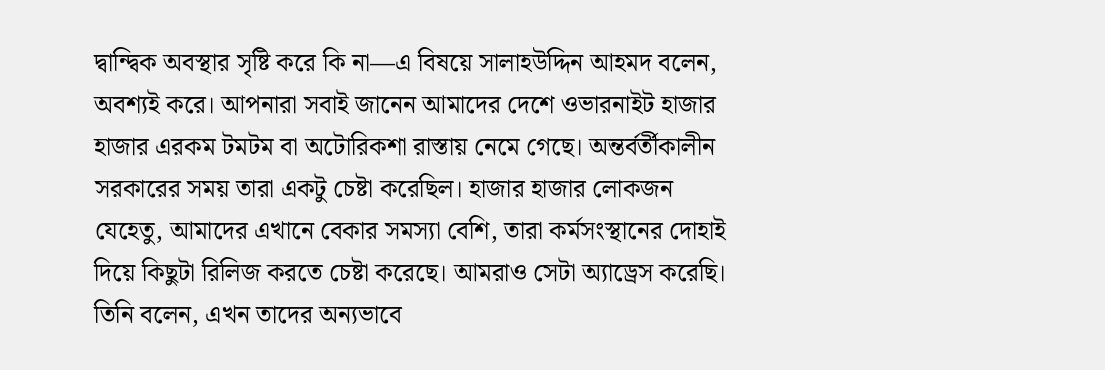দ্বান্দ্বিক অবস্থার সৃষ্টি করে কি না—এ বিষয়ে সালাহউদ্দিন আহমদ বলেন, অবশ্যই করে। আপনারা সবাই জানেন আমাদের দেশে ওভারনাইট হাজার হাজার এরকম টমটম বা অটোরিকশা রাস্তায় নেমে গেছে। অন্তর্বর্তীকালীন সরকারের সময় তারা একটু চেষ্টা করেছিল। হাজার হাজার লোকজন যেহেতু, আমাদের এখানে বেকার সমস্যা বেশি, তারা কর্মসংস্থানের দোহাই দিয়ে কিছুটা রিলিজ করতে চেষ্টা করেছে। আমরাও সেটা অ্যাড্রেস করেছি।
তিনি বলেন, এখন তাদের অন্যভাবে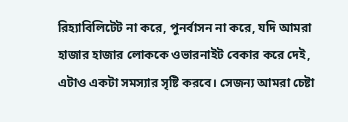রিহ্যাবিলিটেট না করে, পুনর্বাসন না করে, যদি আমরা হাজার হাজার লোককে ওভারনাইট বেকার করে দেই, এটাও একটা সমস্যার সৃষ্টি করবে। সেজন্য আমরা চেষ্টা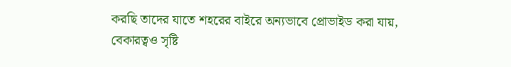করছি তাদের যাতে শহরের বাইরে অন্যভাবে প্রোভাইড করা যায়, বেকারত্বও সৃষ্টি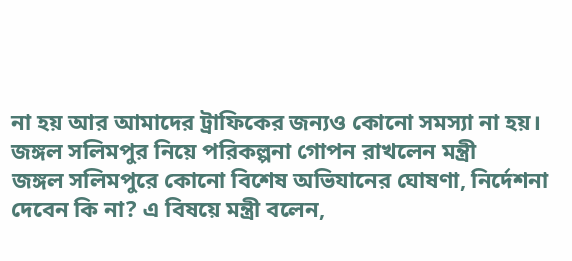না হয় আর আমাদের ট্রাফিকের জন্যও কোনো সমস্যা না হয়।
জঙ্গল সলিমপুর নিয়ে পরিকল্পনা গোপন রাখলেন মন্ত্রী
জঙ্গল সলিমপুরে কোনো বিশেষ অভিযানের ঘোষণা, নির্দেশনা দেবেন কি না? এ বিষয়ে মন্ত্রী বলেন,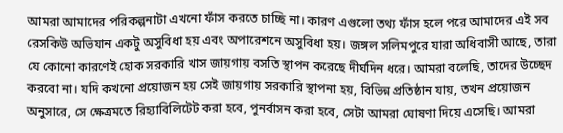আমরা আমাদের পরিকল্পনাটা এখনো ফাঁস করতে চাচ্ছি না। কারণ এগুলো তথ্য ফাঁস হলে পরে আমাদের এই সব রেসকিউ অভিযান একটু অসুবিধা হয় এবং অপারেশনে অসুবিধা হয়। জঙ্গল সলিমপুরে যারা অধিবাসী আছে, তারা যে কোনো কারণেই হোক সরকারি খাস জায়গায় বসতি স্থাপন করেছে দীর্ঘদিন ধরে। আমরা বলেছি, তাদের উচ্ছেদ করবো না। যদি কখনো প্রয়োজন হয় সেই জায়গায় সরকারি স্থাপনা হয়, বিভিন্ন প্রতিষ্ঠান যায়, তখন প্রয়োজন অনুসারে, সে ক্ষেত্রমতে রিহ্যাবিলিটেট করা হবে, পুনর্বাসন করা হবে, সেটা আমরা ঘোষণা দিয়ে এসেছি। আমরা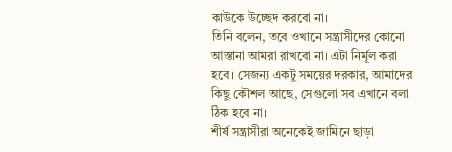কাউকে উচ্ছেদ করবো না।
তিনি বলেন, তবে ওখানে সন্ত্রাসীদের কোনো আস্তানা আমরা রাখবো না। এটা নির্মূল করা হবে। সেজন্য একটু সময়ের দরকার, আমাদের কিছু কৌশল আছে, সেগুলো সব এখানে বলা ঠিক হবে না।
শীর্ষ সন্ত্রাসীরা অনেকেই জামিনে ছাড়া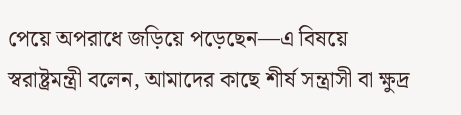পেয়ে অপরাধে জড়িয়ে পড়েছেন—এ বিষয়ে স্বরাষ্ট্রমন্ত্রী বলেন, আমাদের কাছে শীর্ষ সন্ত্রাসী বা ক্ষুদ্র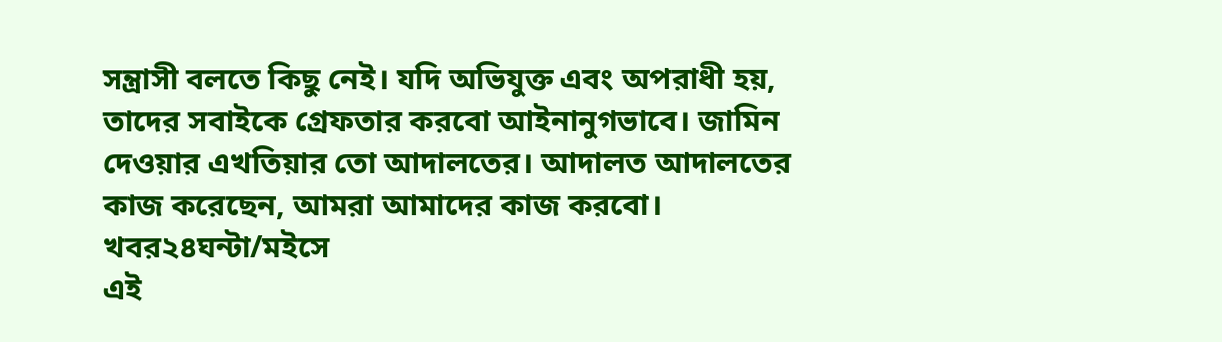সন্ত্রাসী বলতে কিছু নেই। যদি অভিযুক্ত এবং অপরাধী হয়, তাদের সবাইকে গ্রেফতার করবো আইনানুগভাবে। জামিন দেওয়ার এখতিয়ার তো আদালতের। আদালত আদালতের কাজ করেছেন, আমরা আমাদের কাজ করবো।
খবর২৪ঘন্টা/মইসে
এই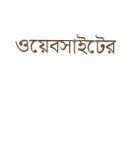ওয়েবসাইটের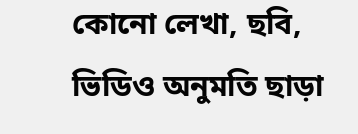কোনো লেখা, ছবি, ভিডিও অনুমতি ছাড়া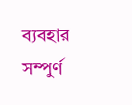ব্যবহার সম্পুর্ণ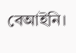বেআইনি।